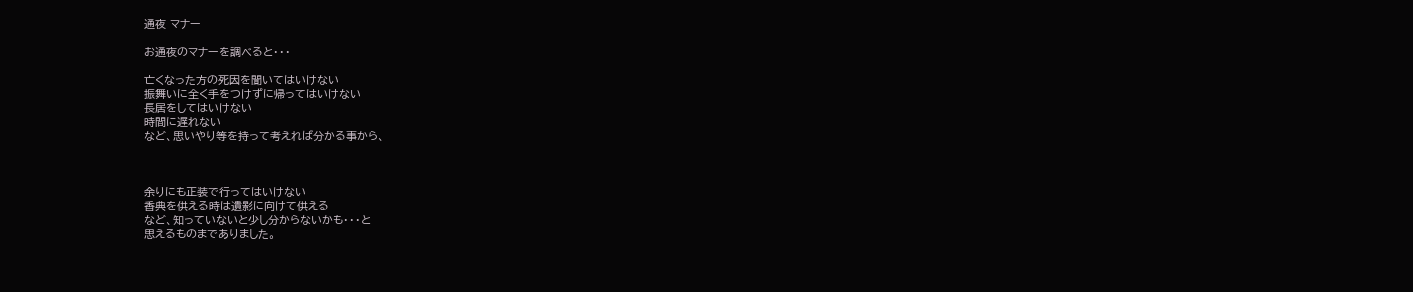通夜 マナー

お通夜のマナーを調べると・・・

亡くなった方の死因を聞いてはいけない
振舞いに全く手をつけずに帰ってはいけない
長居をしてはいけない
時間に遅れない
など、思いやり等を持って考えれば分かる事から、



余りにも正装で行ってはいけない
香典を供える時は遺影に向けて供える
など、知っていないと少し分からないかも・・・と
思えるものまでありました。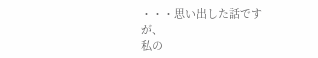・・・思い出した話ですが、
私の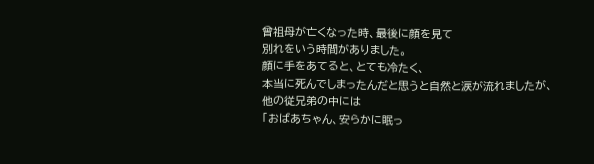曾祖母が亡くなった時、最後に顔を見て
別れをいう時間がありました。
顔に手をあてると、とても冷たく、
本当に死んでしまったんだと思うと自然と涙が流れましたが、
他の従兄弟の中には
「おばあちゃん、安らかに眠っ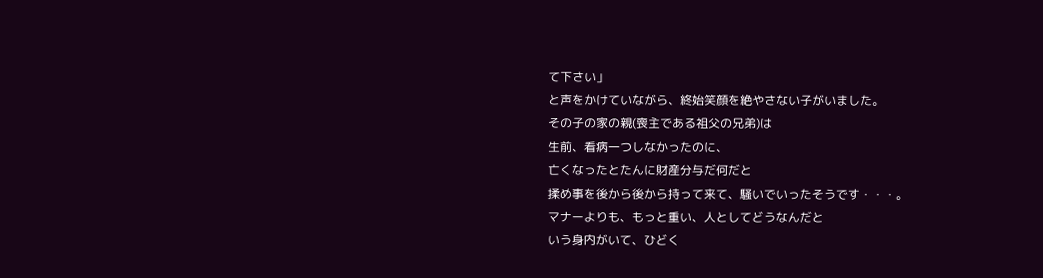て下さい」
と声をかけていながら、終始笑顔を絶やさない子がいました。
その子の家の親(喪主である祖父の兄弟)は
生前、看病一つしなかったのに、
亡くなったとたんに財産分与だ何だと
揉め事を後から後から持って来て、騒いでいったそうです・・・。
マナーよりも、もっと重い、人としてどうなんだと
いう身内がいて、ひどく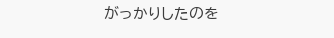がっかりしたのを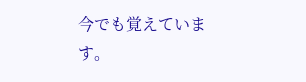今でも覚えています。